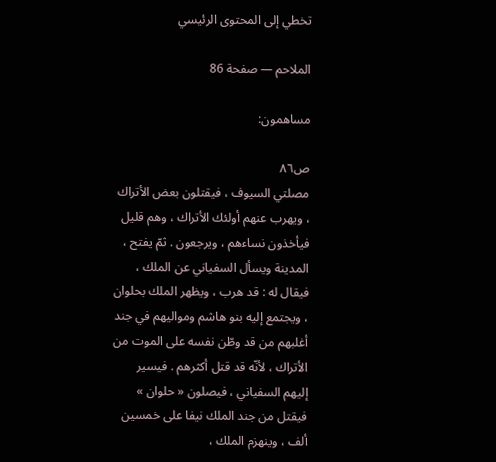تخطي إلى المحتوى الرئيسي

الملاحم — صفحة 86

مساهمون:

ص٨٦
مصلتي السيوف ، فيقتلون بعض الأتراك ، ويهرب عنهم أولئك الأتراك ، وهم قليل فيأخذون نساءهم ، ويرجعون . ثمّ يفتح ، المدينة ويسأل السفياني عن الملك ، فيقال له : قد هرب ، ويظهر الملك بحلوان ، ويجتمع إليه بنو هاشم ومواليهم في جند أغلبهم من قد وطّن نفسه على الموت من الأتراك ، لأنّه قد قتل أكثرهم . فيسير إليهم السفياني ، فيصلون « حلوان » فيقتل من جند الملك نيفا على خمسين ألف ، وينهزم الملك ،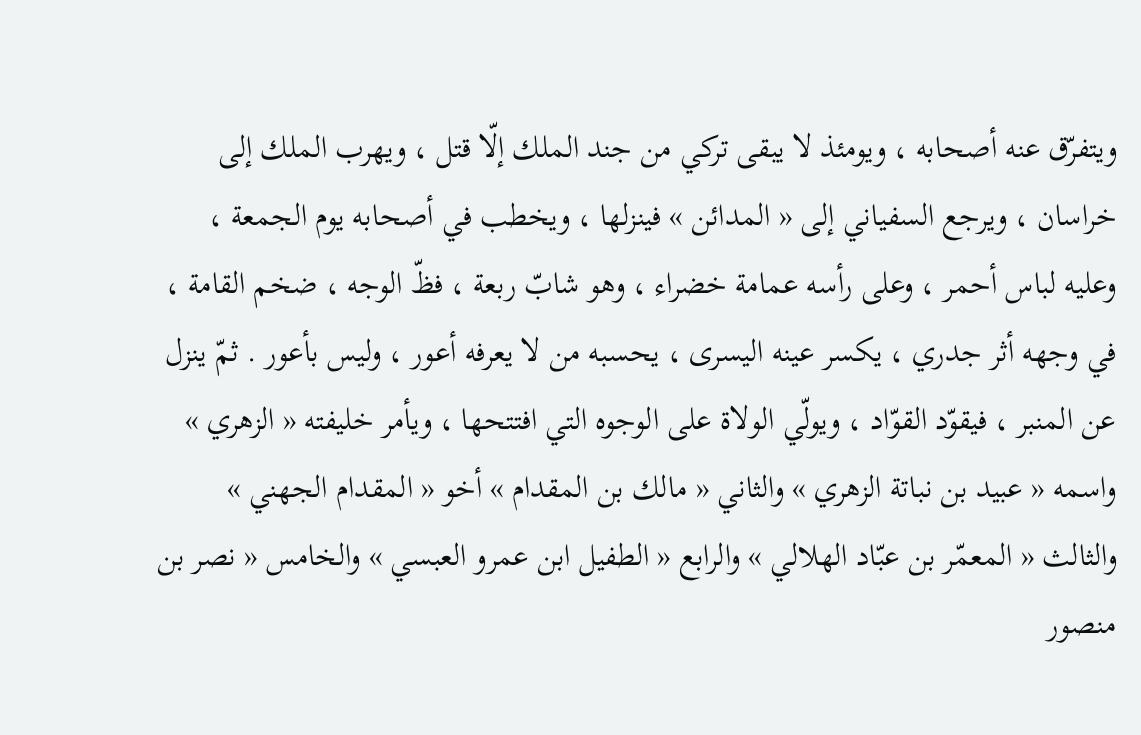ويتفرّق عنه أصحابه ، ويومئذ لا يبقى تركي من جند الملك إلّا قتل ، ويهرب الملك إلى خراسان ، ويرجع السفياني إلى « المدائن » فينزلها ، ويخطب في أصحابه يوم الجمعة ، وعليه لباس أحمر ، وعلى رأسه عمامة خضراء ، وهو شابّ ربعة ، فظّ الوجه ، ضخم القامة ، في وجهه أثر جدري ، يكسر عينه اليسرى ، يحسبه من لا يعرفه أعور ، وليس بأعور . ثمّ ينزل عن المنبر ، فيقوّد القوّاد ، ويولّي الولاة على الوجوه التي افتتحها ، ويأمر خليفته « الزهري » واسمه « عبيد بن نباتة الزهري » والثاني « مالك بن المقدام » أخو « المقدام الجهني » والثالث « المعمّر بن عبّاد الهلالي » والرابع « الطفيل ابن عمرو العبسي » والخامس « نصر بن منصور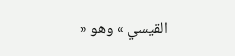القيسي » وهو «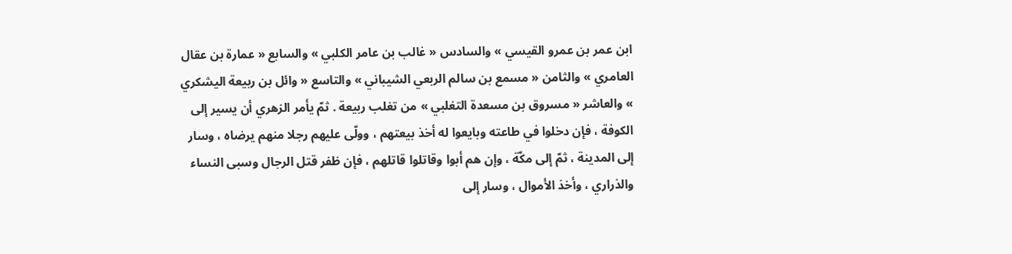ابن عمر بن عمرو القيسي » والسادس « غالب بن عامر الكلبي » والسابع « عمارة بن عقال العامري » والثامن « مسمع بن سالم الربعي الشيباني » والتاسع « وائل بن ربيعة اليشكري » والعاشر « مسروق بن مسعدة التغلبي » من تغلب ربيعة . ثمّ يأمر الزهري أن يسير إلى الكوفة ، فإن دخلوا في طاعته وبايعوا له أخذ بيعتهم ، وولّى عليهم رجلا منهم يرضاه ، وسار إلى المدينة ، ثمّ إلى مكّة ، وإن هم أبوا وقاتلوا قاتلهم ، فإن ظفر قتل الرجال وسبى النساء والذراري ، وأخذ الأموال ، وسار إلى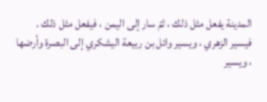المدينة يفعل مثل ذلك ، ثمّ سار إلى اليمن ، فيفعل مثل ذلك . فيسير الزهري ، ويسير وائل بن ربيعة اليشكري إلى البصرة وأرضها ، ويسير